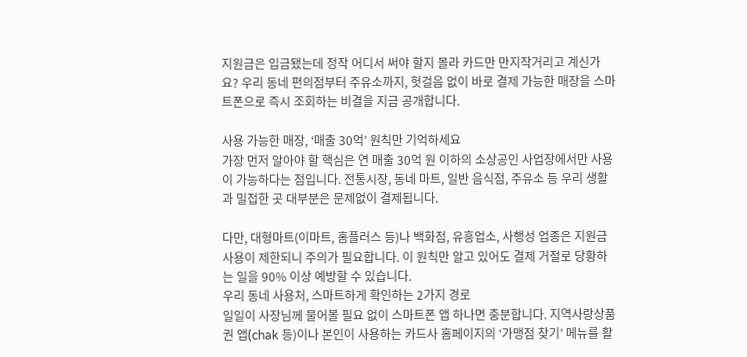지원금은 입금됐는데 정작 어디서 써야 할지 몰라 카드만 만지작거리고 계신가요? 우리 동네 편의점부터 주유소까지, 헛걸음 없이 바로 결제 가능한 매장을 스마트폰으로 즉시 조회하는 비결을 지금 공개합니다.

사용 가능한 매장, ‘매출 30억’ 원칙만 기억하세요
가장 먼저 알아야 할 핵심은 연 매출 30억 원 이하의 소상공인 사업장에서만 사용이 가능하다는 점입니다. 전통시장, 동네 마트, 일반 음식점, 주유소 등 우리 생활과 밀접한 곳 대부분은 문제없이 결제됩니다.

다만, 대형마트(이마트, 홈플러스 등)나 백화점, 유흥업소, 사행성 업종은 지원금 사용이 제한되니 주의가 필요합니다. 이 원칙만 알고 있어도 결제 거절로 당황하는 일을 90% 이상 예방할 수 있습니다.
우리 동네 사용처, 스마트하게 확인하는 2가지 경로
일일이 사장님께 물어볼 필요 없이 스마트폰 앱 하나면 충분합니다. 지역사랑상품권 앱(chak 등)이나 본인이 사용하는 카드사 홈페이지의 ‘가맹점 찾기’ 메뉴를 활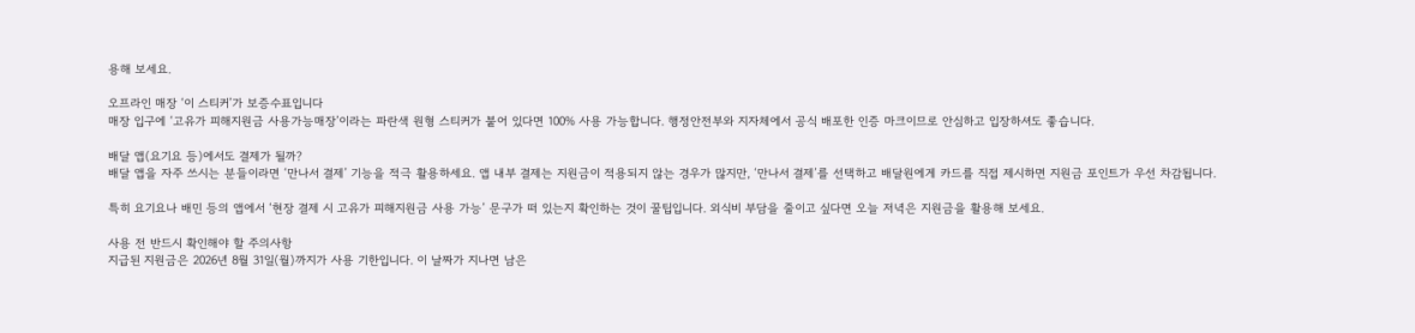용해 보세요.

오프라인 매장 ‘이 스티커’가 보증수표입니다
매장 입구에 ‘고유가 피해지원금 사용가능매장’이라는 파란색 원형 스티커가 붙어 있다면 100% 사용 가능합니다. 행정안전부와 지자체에서 공식 배포한 인증 마크이므로 안심하고 입장하셔도 좋습니다.

배달 앱(요기요 등)에서도 결제가 될까?
배달 앱을 자주 쓰시는 분들이라면 ‘만나서 결제’ 기능을 적극 활용하세요. 앱 내부 결제는 지원금이 적용되지 않는 경우가 많지만, ‘만나서 결제’를 선택하고 배달원에게 카드를 직접 제시하면 지원금 포인트가 우선 차감됩니다.

특히 요기요나 배민 등의 앱에서 ‘현장 결제 시 고유가 피해지원금 사용 가능’ 문구가 떠 있는지 확인하는 것이 꿀팁입니다. 외식비 부담을 줄이고 싶다면 오늘 저녁은 지원금을 활용해 보세요.

사용 전 반드시 확인해야 할 주의사항
지급된 지원금은 2026년 8월 31일(월)까지가 사용 기한입니다. 이 날짜가 지나면 남은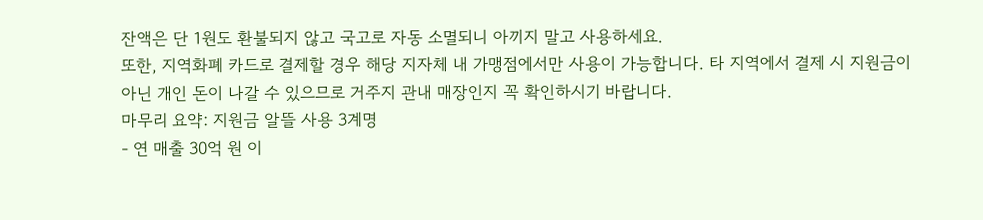잔액은 단 1원도 환불되지 않고 국고로 자동 소멸되니 아끼지 말고 사용하세요.
또한, 지역화폐 카드로 결제할 경우 해당 지자체 내 가맹점에서만 사용이 가능합니다. 타 지역에서 결제 시 지원금이 아닌 개인 돈이 나갈 수 있으므로 거주지 관내 매장인지 꼭 확인하시기 바랍니다.
마무리 요약: 지원금 알뜰 사용 3계명
- 연 매출 30억 원 이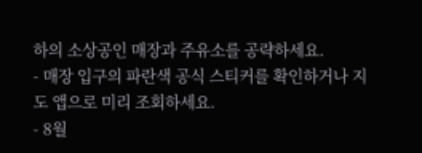하의 소상공인 매장과 주유소를 공략하세요.
- 매장 입구의 파란색 공식 스티커를 확인하거나 지도 앱으로 미리 조회하세요.
- 8월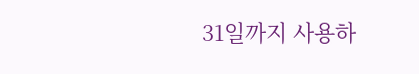31일까지 사용하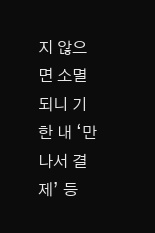지 않으면 소멸되니 기한 내 ‘만나서 결제’ 등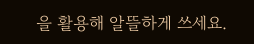을 활용해 알뜰하게 쓰세요.